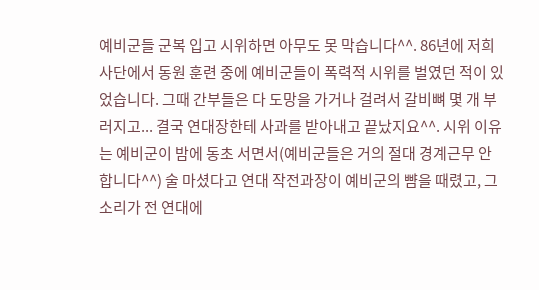예비군들 군복 입고 시위하면 아무도 못 막습니다^^. 86년에 저희 사단에서 동원 훈련 중에 예비군들이 폭력적 시위를 벌였던 적이 있었습니다. 그때 간부들은 다 도망을 가거나 걸려서 갈비뼈 몇 개 부러지고... 결국 연대장한테 사과를 받아내고 끝났지요^^. 시위 이유는 예비군이 밤에 동초 서면서(예비군들은 거의 절대 경계근무 안 합니다^^) 술 마셨다고 연대 작전과장이 예비군의 뺨을 때렸고, 그 소리가 전 연대에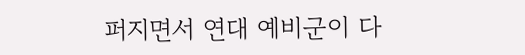퍼지면서 연대 예비군이 다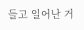들고 일어난 거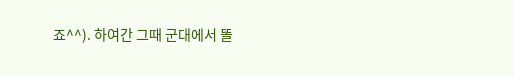죠^^). 하여간 그때 군대에서 똘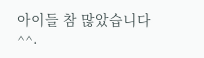아이들 참 많았습니다^^.